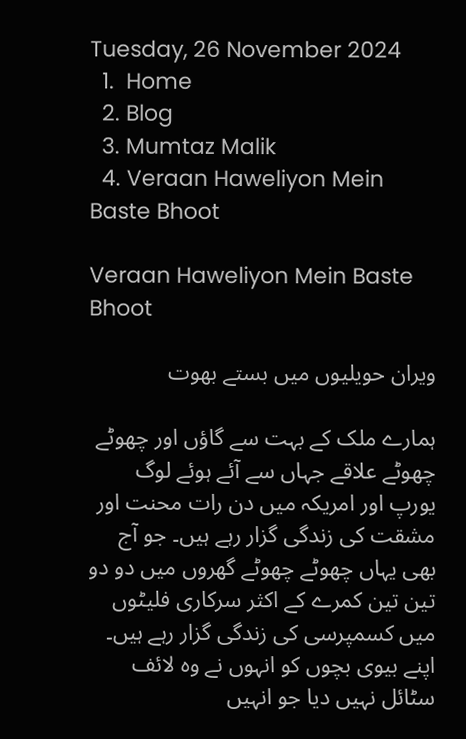Tuesday, 26 November 2024
  1.  Home
  2. Blog
  3. Mumtaz Malik
  4. Veraan Haweliyon Mein Baste Bhoot

Veraan Haweliyon Mein Baste Bhoot

ویران حویلیوں میں بستے بھوت

ہمارے ملک کے بہت سے گاؤں اور چھوٹے چھوٹے علاقے جہاں سے آئے ہوئے لوگ یورپ اور امریکہ میں دن رات محنت اور مشقت کی زندگی گزار رہے ہیں۔ جو آج بھی یہاں چھوٹے چھوٹے گھروں میں دو دو تین تین کمرے کے اکثر سرکاری فلیٹوں میں کسمپرسی کی زندگی گزار رہے ہیں۔ اپنے بیوی بچوں کو انہوں نے وہ لائف سٹائل نہیں دیا جو انہیں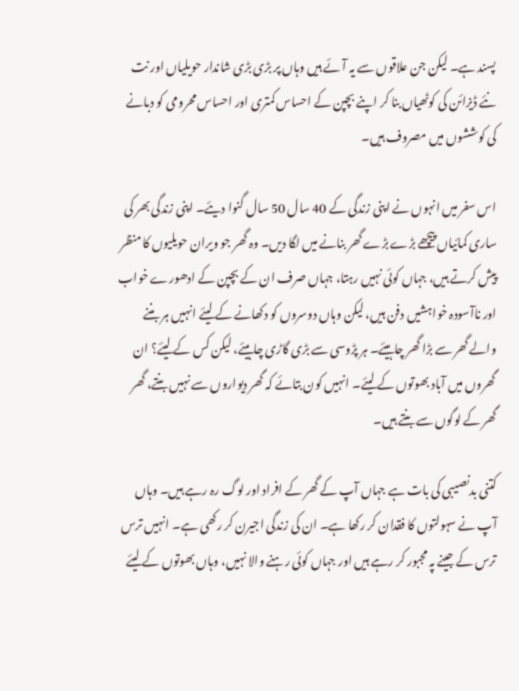پسند ہے۔ لیکن جن علاقوں سے یہ آئے ہیں وہاں پر بڑی بڑی شاندار حویلیاں اور نت نئے ڈیزائن کی کوٹھیاں بنا کر اپنے بچپن کے احساس کمتری اور احساس محرومی کو دبانے کی کوششوں میں مصروف ہیں۔

اس سفر میں انہوں نے اپنی زندگی کے 40 سال 50 سال گنوا دیئے۔ اپنی زندگی بھر کی ساری کمائیاں پیچھے بڑے بڑے گھر بنانے میں لگا دیں۔ وہ گھر جو ویران حویلیوں کا منظر پیش کرتے ہیں، جہاں کوئی نہیں رہتا، جہاں صرف ان کے بچپن کے ادھورے خواب اور ناآسودہ خواہشیں دفن ہیں، لیکن وہاں دوسروں کو دکھانے کے لیئے انہیں ہر بننے والے گھر سے بڑا گھر چاہیئے۔ ہر پڑوسی سے بڑی گاڑی چاہیئے، لیکن کس کے لیئے؟ ان گھروں میں آباد بھوتوں کے لیئے۔ انہیں کون بتائے کہ گھر دیواروں سے نہیں بنتے، گھر گھر کے لوگوں سے بنتے ہیں۔

کتنی بدنصیبی کی بات ہے جہاں آپ کے گھر کے افراد اور لوگ رہ رہے ہیں۔ وہاں آپ نے سہولتوں کا فقدان کر رکھا ہے۔ ان کی زندگی اجیرن کر رکھی ہے۔ انہیں ترس ترس کے جینے پہ مجبور کر رہے ہیں اور جہاں کوئی رہنے والا نہیں، وہاں بھوتوں کے لیئے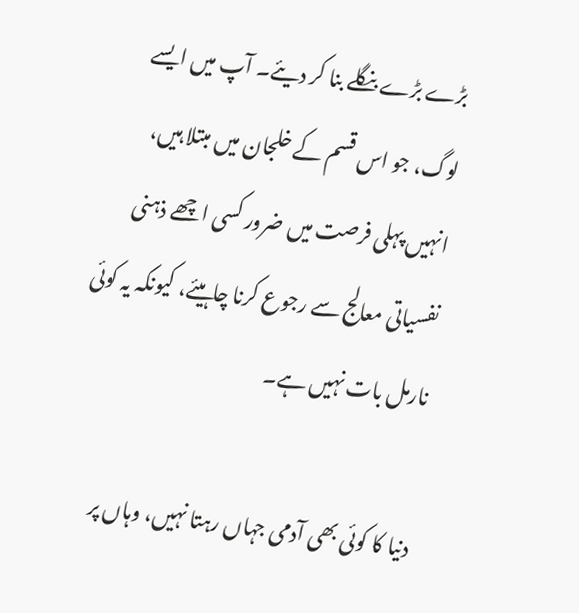بڑے بڑے بنگلے بنا کر دیئے۔ آپ میں ایسے لوگ، جو اس قسم کے خلجان میں مبتلا ہیں، انہیں پہلی فرصت میں ضرور کسی اچھے ذہنی نفسیاتی معالج سے رجوع کرنا چاہیئے، کیونکہ یہ کوئی نارمل بات نہیں ہے۔

دنیا کا کوئی بھی آدمی جہاں رہتا نہیں، وہاں پر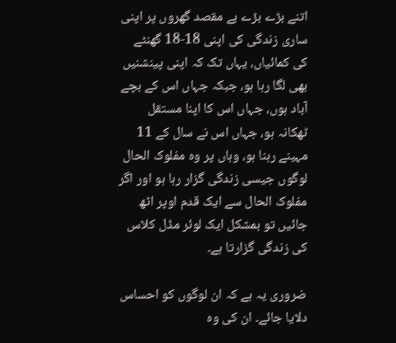اتنے بڑے بڑے بے مقصد گھروں پر اپنی ساری زندگی کی اپنی 18-18 گھنٹے کی کمائیاں، یہاں تک کہ اپنی پینشنیں بھی لگا رہا ہو، جبکہ جہاں اس کے بچے آباد ہوں، جہاں اس کا اپنا مستقل ٹھکانہ ہو، جہاں اس نے سال کے 11 مہینے رہنا ہو، وہاں پر وہ مفلوک الحال لوگوں جیسی زندگی گزار رہا ہو اور اگر مفلوک الحال سے ایک قدم اوپر اٹھ جائیں تو بمشکل ایک لوئر مڈل کلاس کی زندگی گزارتا ہے۔

ضروری یہ ہے کہ ان لوگوں کو احساس دلایا جائے۔ ان کی وہ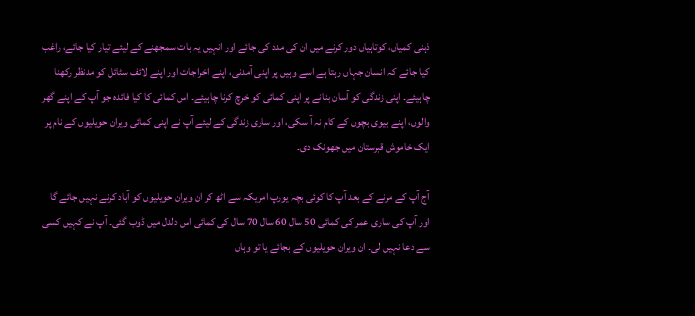ذہنی کمیاں، کوتاہیاں دور کرنے میں ان کی مدد کی جائے اور انہیں یہ بات سمجھنے کے لیئے تیار کیا جائے، راغب کیا جائے کہ انسان جہاں رہتا ہے اسے وہیں پر اپنی آمدنی، اپنے اخراجات اور اپنے لائف سٹائل کو مدنظر رکھنا چاہیئے۔ اپنی زندگی کو آسان بنانے پر اپنی کمائی کو خرچ کرنا چاہیئے۔ اس کمائی کا کیا فائدہ جو آپ کے اپنے گھر والوں، اپنے بیوی بچوں کے کام نہ آ سکی، اور ساری زندگی کے لیئے آپ نے اپنی کمائی ویران حویلیوں کے نام پر ایک خاموش قبرستان میں جھونک دی۔

آج آپ کے مرنے کے بعد آپ کا کوئی بچہ یورپ امریکہ سے اٹھ کر ان ویران حویلیوں کو آباد کرنے نہیں جائے گا اور آپ کی ساری عمر کی کمائی 50 سال 60 سال 70 سال کی کمائی اس دلدل میں ڈوب گئی۔ آپ نے کہیں کسی سے دعا نہیں لی۔ ان ویران حویلیوں کے بجائے یا تو وہاں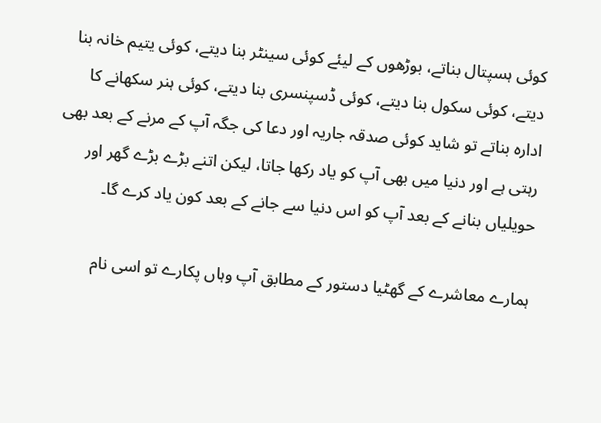کوئی ہسپتال بناتے، بوڑھوں کے لیئے کوئی سینٹر بنا دیتے، کوئی یتیم خانہ بنا دیتے، کوئی سکول بنا دیتے، کوئی ڈسپنسری بنا دیتے، کوئی ہنر سکھانے کا ادارہ بناتے تو شاید کوئی صدقہ جاریہ اور دعا کی جگہ آپ کے مرنے کے بعد بھی رہتی ہے اور دنیا میں بھی آپ کو یاد رکھا جاتا، لیکن اتنے بڑے بڑے گھر اور حویلیاں بنانے کے بعد آپ کو اس دنیا سے جانے کے بعد کون یاد کرے گا۔

ہمارے معاشرے کے گھٹیا دستور کے مطابق آپ وہاں پکارے تو اسی نام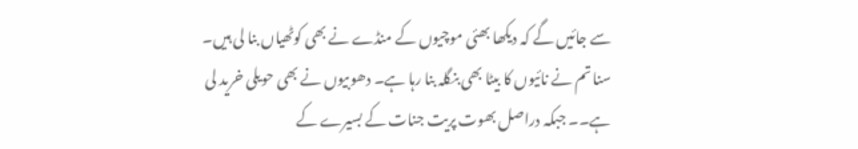سے جائیں گے کہ دیکھا بھئی موچیوں کے منڈے نے بھی کوٹھیاں بنا لی ہیں۔ سنا تم نے نائیوں کا بیٹا بھی بنگلہ بنا رہا ہے۔ دھوبیوں نے بھی حویلی خرید لی ہے۔۔ جبکہ دراصل بھوت پریت جنات کے بسیرے کے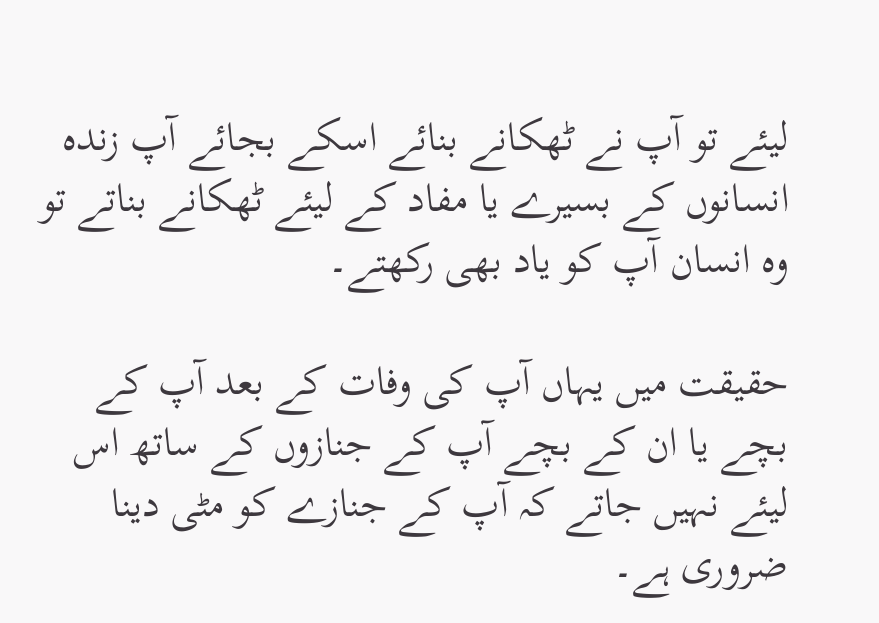لیئے تو آپ نے ٹھکانے بنائے اسکے بجائے آپ زندہ انسانوں کے بسیرے یا مفاد کے لیئے ٹھکانے بناتے تو وہ انسان آپ کو یاد بھی رکھتے۔

حقیقت میں یہاں آپ کی وفات کے بعد آپ کے بچے یا ان کے بچے آپ کے جنازوں کے ساتھ اس لیئے نہیں جاتے کہ آپ کے جنازے کو مٹی دینا ضروری ہے۔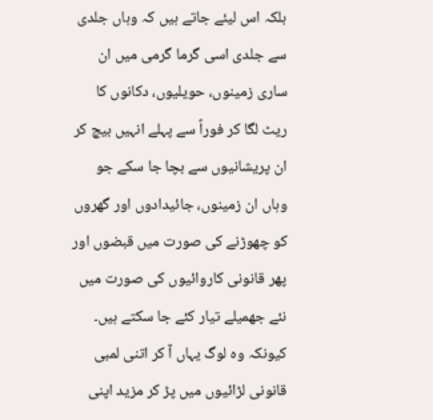بلکہ اس لیئے جاتے ہیں کہ وہاں جلدی سے جلدی اسی گرما گرمی میں ان ساری زمینوں، حویلیوں، دکانوں کا ریٹ لگا کر فوراً سے پہلے انہیں بیچ کر ان پریشانیوں سے بچا جا سکے جو وہاں ان زمینوں، جائیدادوں اور گھروں کو چھوڑنے کی صورت میں قبضوں اور پھر قانونی کاروائیوں کی صورت میں نئے جھمیلے تیار کئے جا سکتے ہیں۔ کیونکہ وہ لوگ یہاں آ کر اتنی لمبی قانونی لڑائیوں میں پڑ کر مزید اپنی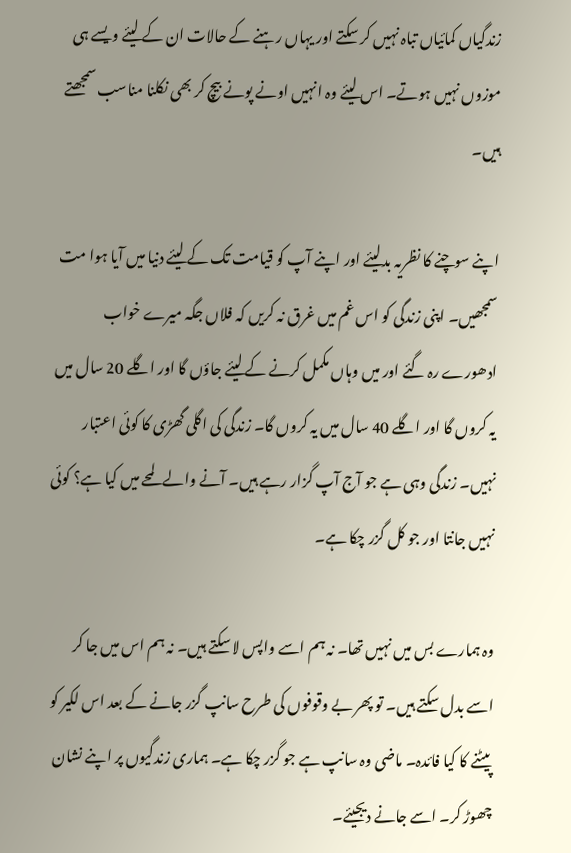زندگیاں کمائیاں تباہ نہیں کر سکتے اور یہاں رہنے کے حالات ان کے لیئے ویسے ہی موزوں نہیں ہوتے۔ اس لیئے وہ انہیں اونے پونے بیچ کر بھی نکلنا مناسب سمجھتے ہیں۔

اپنے سوچنے کا نظریہ بدلیئے اور اپنے آپ کو قیامت تک کے لیئے دنیا میں آیا ہوا مت سمجھیں۔ اپنی زندگی کو اس غم میں غرق نہ کریں کہ فلاں جگہ میرے خواب ادھورے رہ گئے اور میں وہاں مکمل کرنے کے لیئے جاؤں گا اور اگلے 20 سال میں یہ کروں گا اور اگلے 40 سال میں یہ کروں گا۔ زندگی کی اگلی گھڑی کا کوئی اعتبار نہیں۔ زندگی وہی ہے جو آج آپ گزار رہے ہیں۔ آنے والے لمحے میں کیا ہے؟ کوئی نہیں جانتا اور جو کل گزر چکا ہے۔

وہ ہمارے بس میں نہیں تھا۔ نہ ہم اسے واپس لا سکتے ہیں۔ نہ ہم اس میں جا کر اسے بدل سکتے ہیں۔ تو پھر بے وقوفوں کی طرح سانپ گزر جانے کے بعد اس لکیر کو پیٹنے کا کیا فائدہ۔ ماضی وہ سانپ ہے جو گزر چکا ہے۔ ہماری زندگیوں پر اپنے نشان چھوڑ کر۔ اسے جانے دیجیئے۔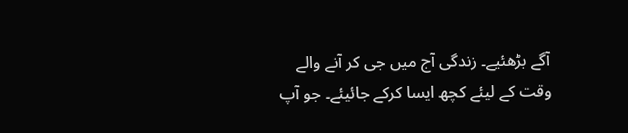آگے بڑھئیے۔ زندگی آج میں جی کر آنے والے وقت کے لیئے کچھ ایسا کرکے جائیئے۔ جو آپ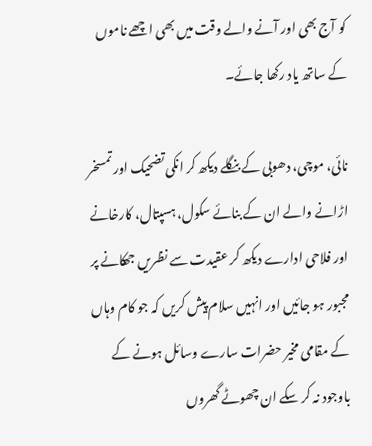کو آج بھی اور آنے والے وقت میں بھی اچھے ناموں کے ساتھ یاد رکھا جائے۔

نائی، موچی، دھوبی کے بنگلے دیکھ کر انکی تضحیک اور تمسخر اڑانے والے ان کے بنائے سکول، ہسپتال، کارخانے اور فلاحی ادارے دیکھ کر عقیدت سے نظریں جھکانے پر مجبور ہو جائیں اور انہیں سلام پیش کریں کہ جو کام وہاں کے مقامی مخیر حضرات سارے وسائل ہونے کے باوجود نہ کر سکے ان چھوٹے گھروں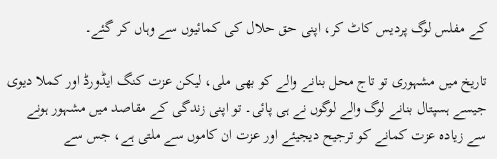کے مفلس لوگ پردیس کاٹ کر، اپنی حق حلال کی کمائیوں سے وہاں کر گئے۔

تاریخ میں مشہوری تو تاج محل بنانے والے کو بھی ملی، لیکن عزت کنگ ایڈورڈ اور کملا دیوی جیسے ہسپتال بنانے لوگ والے لوگوں نے ہی پائی۔ تو اپنی زندگی کے مقاصد میں مشہور ہونے سے زیادہ عزت کمانے کو ترجیح دیجیئے اور عزت ان کاموں سے ملتی ہے، جس سے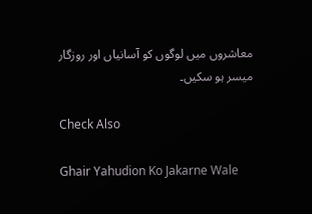معاشروں میں لوگوں کو آسانیاں اور روزگار میسر ہو سکیں۔

Check Also

Ghair Yahudion Ko Jakarne Wale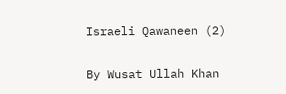Israeli Qawaneen (2)

By Wusat Ullah Khan